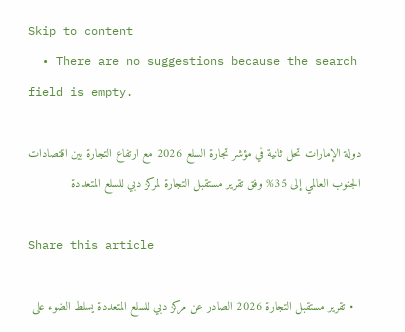Skip to content
  • There are no suggestions because the search field is empty.

دولة الإمارات تحل ثانية في مؤشر تجارة السلع 2026 مع ارتفاع التجارة بين اقتصادات الجنوب العالمي إلى 35% وفق تقرير مستقبل التجارة لمركز دبي للسلع المتعددة

Share this article

  • تقرير مستقبل التجارة 2026 الصادر عن مركز دبي للسلع المتعددة يسلط الضوء على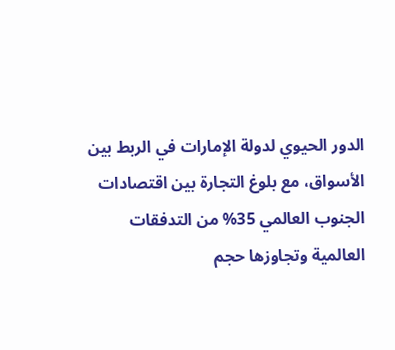الدور الحيوي لدولة الإمارات في الربط بين الأسواق، مع بلوغ التجارة بين اقتصادات الجنوب العالمي 35% من التدفقات العالمية وتجاوزها حجم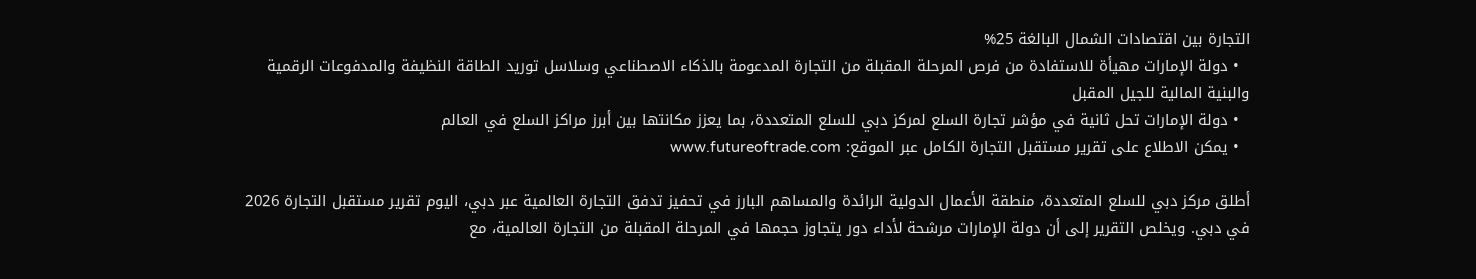التجارة بين اقتصادات الشمال البالغة 25%
  • دولة الإمارات مهيأة للاستفادة من فرص المرحلة المقبلة من التجارة المدعومة بالذكاء الاصطناعي وسلاسل توريد الطاقة النظيفة والمدفوعات الرقمية والبنية المالية للجيل المقبل
  • دولة الإمارات تحل ثانية في مؤشر تجارة السلع لمركز دبي للسلع المتعددة، بما يعزز مكانتها بين أبرز مراكز السلع في العالم
  • يمكن الاطلاع على تقرير مستقبل التجارة الكامل عبر الموقع: www.futureoftrade.com

أطلق مركز دبي للسلع المتعددة، منطقة الأعمال الدولية الرائدة والمساهم البارز في تحفيز تدفق التجارة العالمية عبر دبي، اليوم تقرير مستقبل التجارة 2026 في دبي. ويخلص التقرير إلى أن دولة الإمارات مرشحة لأداء دور يتجاوز حجمها في المرحلة المقبلة من التجارة العالمية، مع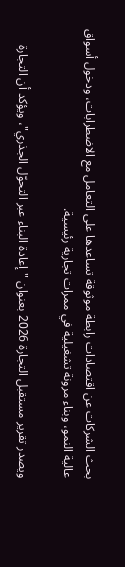بحث الشركات عن اقتصادات رابطة موثوقة تساعدها على التعامل مع الاضطرابات، ودخول أسواق عالية النمو، وبناء مرونة تشغيلية في ممرات تجارية رئيسية.

ويصدر تقرير مستقبل التجارة 2026 بعنوان "إعادة البناء عبر التحوّل الجذري"، ويؤكد أن التجارة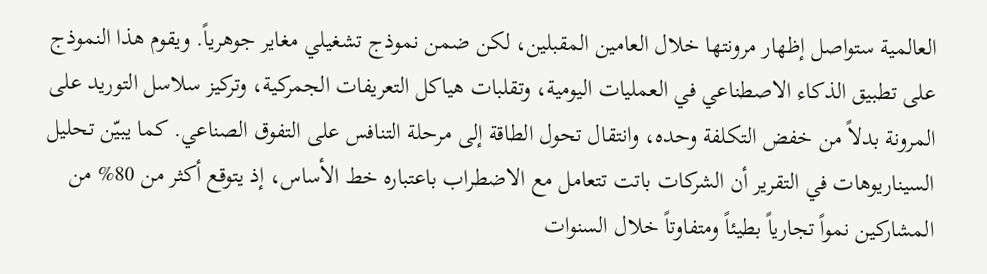العالمية ستواصل إظهار مرونتها خلال العامين المقبلين، لكن ضمن نموذج تشغيلي مغاير جوهرياً. ويقوم هذا النموذج على تطبيق الذكاء الاصطناعي في العمليات اليومية، وتقلبات هياكل التعريفات الجمركية، وتركيز سلاسل التوريد على المرونة بدلاً من خفض التكلفة وحده، وانتقال تحول الطاقة إلى مرحلة التنافس على التفوق الصناعي. كما يبيّن تحليل السيناريوهات في التقرير أن الشركات باتت تتعامل مع الاضطراب باعتباره خط الأساس، إذ يتوقع أكثر من 80% من المشاركين نمواً تجارياً بطيئاً ومتفاوتاً خلال السنوات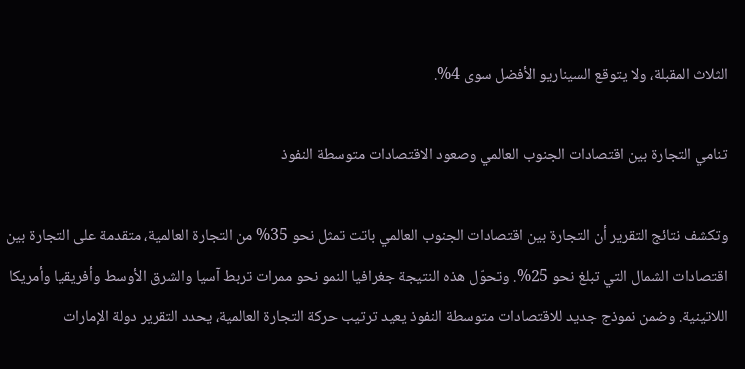الثلاث المقبلة، ولا يتوقع السيناريو الأفضل سوى 4%.

تنامي التجارة بين اقتصادات الجنوب العالمي وصعود الاقتصادات متوسطة النفوذ

وتكشف نتائج التقرير أن التجارة بين اقتصادات الجنوب العالمي باتت تمثل نحو 35% من التجارة العالمية، متقدمة على التجارة بين اقتصادات الشمال التي تبلغ نحو 25%. وتحوّل هذه النتيجة جغرافيا النمو نحو ممرات تربط آسيا والشرق الأوسط وأفريقيا وأمريكا اللاتينية. وضمن نموذج جديد للاقتصادات متوسطة النفوذ يعيد ترتيب حركة التجارة العالمية، يحدد التقرير دولة الإمارات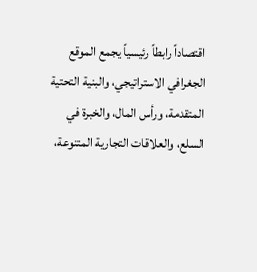اقتصاداً رابطاً رئيسياً يجمع الموقع الجغرافي الاستراتيجي، والبنية التحتية المتقدمة، ورأس المال، والخبرة في السلع، والعلاقات التجارية المتنوعة،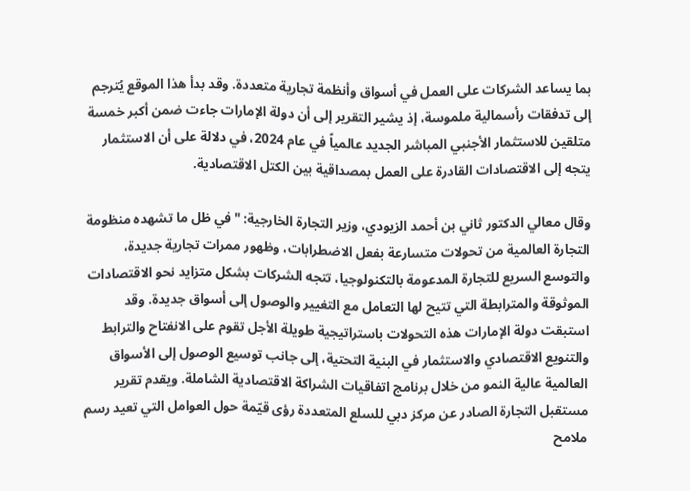بما يساعد الشركات على العمل في أسواق وأنظمة تجارية متعددة. وقد بدأ هذا الموقع يُترجم إلى تدفقات رأسمالية ملموسة، إذ يشير التقرير إلى أن دولة الإمارات جاءت ضمن أكبر خمسة متلقين للاستثمار الأجنبي المباشر الجديد عالمياً في عام 2024، في دلالة على أن الاستثمار يتجه إلى الاقتصادات القادرة على العمل بمصداقية بين الكتل الاقتصادية.

وقال معالي الدكتور ثاني بن أحمد الزيودي، وزير التجارة الخارجية: "في ظل ما تشهده منظومة التجارة العالمية من تحولات متسارعة بفعل الاضطرابات، وظهور ممرات تجارية جديدة، والتوسع السريع للتجارة المدعومة بالتكنولوجيا، تتجه الشركات بشكل متزايد نحو الاقتصادات الموثوقة والمترابطة التي تتيح لها التعامل مع التغيير والوصول إلى أسواق جديدة. وقد استبقت دولة الإمارات هذه التحولات باستراتيجية طويلة الأجل تقوم على الانفتاح والترابط والتنويع الاقتصادي والاستثمار في البنية التحتية، إلى جانب توسيع الوصول إلى الأسواق العالمية عالية النمو من خلال برنامج اتفاقيات الشراكة الاقتصادية الشاملة. ويقدم تقرير مستقبل التجارة الصادر عن مركز دبي للسلع المتعددة رؤى قيّمة حول العوامل التي تعيد رسم ملامح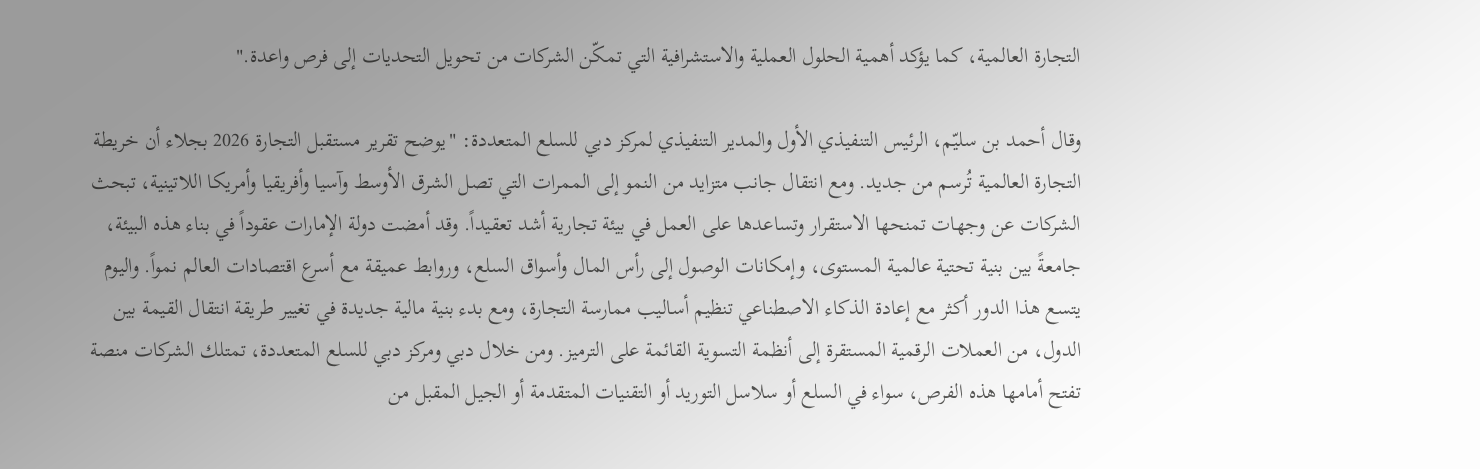التجارة العالمية، كما يؤكد أهمية الحلول العملية والاستشرافية التي تمكّن الشركات من تحويل التحديات إلى فرص واعدة."

وقال أحمد بن سليّم، الرئيس التنفيذي الأول والمدير التنفيذي لمركز دبي للسلع المتعددة: "يوضح تقرير مستقبل التجارة 2026 بجلاء أن خريطة التجارة العالمية تُرسم من جديد. ومع انتقال جانب متزايد من النمو إلى الممرات التي تصل الشرق الأوسط وآسيا وأفريقيا وأمريكا اللاتينية، تبحث الشركات عن وجهات تمنحها الاستقرار وتساعدها على العمل في بيئة تجارية أشد تعقيداً. وقد أمضت دولة الإمارات عقوداً في بناء هذه البيئة، جامعةً بين بنية تحتية عالمية المستوى، وإمكانات الوصول إلى رأس المال وأسواق السلع، وروابط عميقة مع أسرع اقتصادات العالم نمواً. واليوم يتسع هذا الدور أكثر مع إعادة الذكاء الاصطناعي تنظيم أساليب ممارسة التجارة، ومع بدء بنية مالية جديدة في تغيير طريقة انتقال القيمة بين الدول، من العملات الرقمية المستقرة إلى أنظمة التسوية القائمة على الترميز. ومن خلال دبي ومركز دبي للسلع المتعددة، تمتلك الشركات منصة تفتح أمامها هذه الفرص، سواء في السلع أو سلاسل التوريد أو التقنيات المتقدمة أو الجيل المقبل من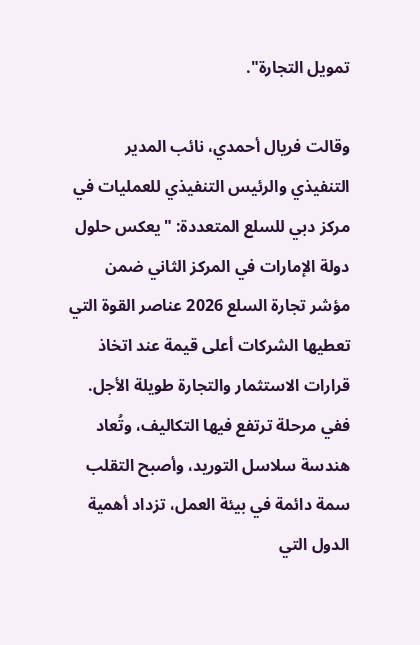تمويل التجارة".

وقالت فريال أحمدي، نائب المدير التنفيذي والرئيس التنفيذي للعمليات في مركز دبي للسلع المتعددة: "يعكس حلول دولة الإمارات في المركز الثاني ضمن مؤشر تجارة السلع 2026 عناصر القوة التي تعطيها الشركات أعلى قيمة عند اتخاذ قرارات الاستثمار والتجارة طويلة الأجل. ففي مرحلة ترتفع فيها التكاليف، وتُعاد هندسة سلاسل التوريد، وأصبح التقلب سمة دائمة في بيئة العمل، تزداد أهمية الدول التي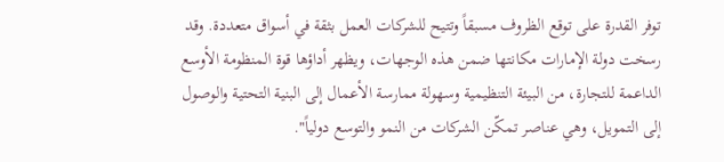توفر القدرة على توقع الظروف مسبقاً وتتيح للشركات العمل بثقة في أسواق متعددة. وقد رسخت دولة الإمارات مكانتها ضمن هذه الوجهات، ويظهر أداؤها قوة المنظومة الأوسع الداعمة للتجارة، من البيئة التنظيمية وسهولة ممارسة الأعمال إلى البنية التحتية والوصول إلى التمويل، وهي عناصر تمكّن الشركات من النمو والتوسع دولياً".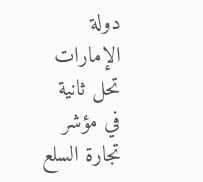دولة الإمارات تحل ثانية في مؤشر تجارة السلع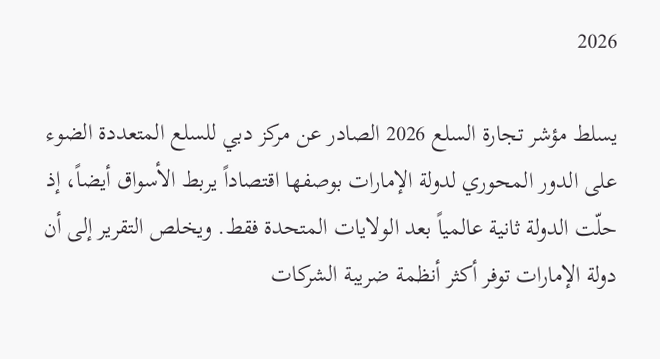2026

يسلط مؤشر تجارة السلع 2026 الصادر عن مركز دبي للسلع المتعددة الضوء على الدور المحوري لدولة الإمارات بوصفها اقتصاداً يربط الأسواق أيضاً، إذ حلّت الدولة ثانية عالمياً بعد الولايات المتحدة فقط. ويخلص التقرير إلى أن دولة الإمارات توفر أكثر أنظمة ضريبة الشركات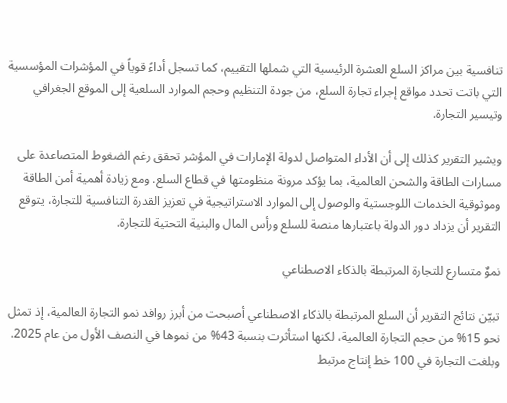تنافسية بين مراكز السلع العشرة الرئيسية التي شملها التقييم، كما تسجل أداءً قوياً في المؤشرات المؤسسية التي باتت تحدد مواقع إجراء تجارة السلع، من جودة التنظيم وحجم الموارد السلعية إلى الموقع الجغرافي وتيسير التجارة.

ويشير التقرير كذلك إلى أن الأداء المتواصل لدولة الإمارات في المؤشر تحقق رغم الضغوط المتصاعدة على مسارات الطاقة والشحن العالمية، بما يؤكد مرونة منظومتها في قطاع السلع. ومع زيادة أهمية أمن الطاقة وموثوقية الخدمات اللوجستية والوصول إلى الموارد الاستراتيجية في تعزيز القدرة التنافسية للتجارة، يتوقع التقرير أن يزداد دور الدولة باعتبارها منصة للسلع ورأس المال والبنية التحتية للتجارة.

نموٌ متسارع للتجارة المرتبطة بالذكاء الاصطناعي

تبيّن نتائج التقرير أن السلع المرتبطة بالذكاء الاصطناعي أصبحت من أبرز روافد نمو التجارة العالمية، إذ تمثل نحو 15% من حجم التجارة العالمية، لكنها استأثرت بنسبة 43% من نموها في النصف الأول من عام 2025. وبلغت التجارة في 100 خط إنتاج مرتبط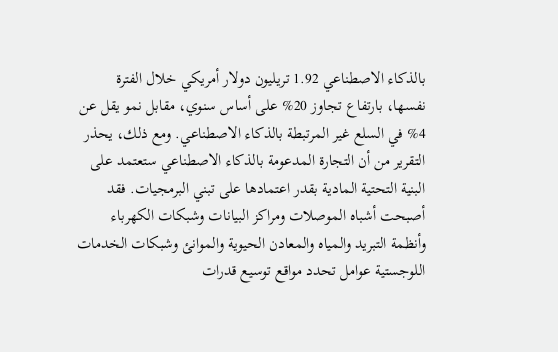بالذكاء الاصطناعي 1.92 تريليون دولار أمريكي خلال الفترة نفسها، بارتفاع تجاوز 20% على أساس سنوي، مقابل نمو يقل عن 4% في السلع غير المرتبطة بالذكاء الاصطناعي. ومع ذلك، يحذر التقرير من أن التجارة المدعومة بالذكاء الاصطناعي ستعتمد على البنية التحتية المادية بقدر اعتمادها على تبني البرمجيات. فقد أصبحت أشباه الموصلات ومراكز البيانات وشبكات الكهرباء وأنظمة التبريد والمياه والمعادن الحيوية والموانئ وشبكات الخدمات اللوجستية عوامل تحدد مواقع توسيع قدرات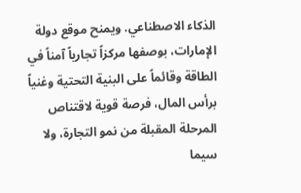الذكاء الاصطناعي. ويمنح موقع دولة الإمارات، بوصفها مركزاً تجارياً آمناً في الطاقة وقائماً على البنية التحتية وغنياً برأس المال، فرصة قوية لاقتناص المرحلة المقبلة من نمو التجارة، ولا سيما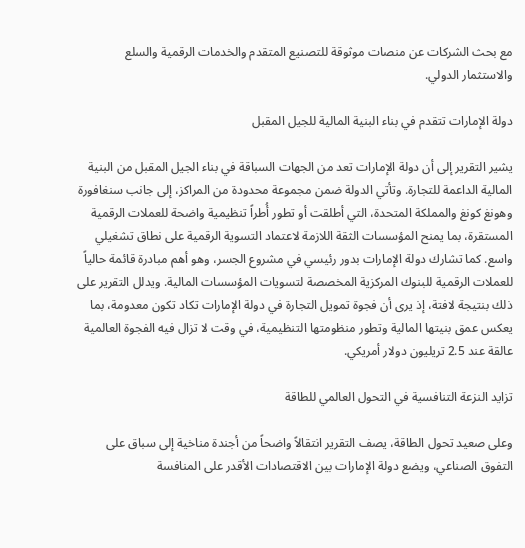مع بحث الشركات عن منصات موثوقة للتصنيع المتقدم والخدمات الرقمية والسلع والاستثمار الدولي.

دولة الإمارات تتقدم في بناء البنية المالية للجيل المقبل

يشير التقرير إلى أن دولة الإمارات تعد من الجهات السباقة في بناء الجيل المقبل من البنية المالية الداعمة للتجارة. وتأتي الدولة ضمن مجموعة محدودة من المراكز، إلى جانب سنغافورة وهونغ كونغ والمملكة المتحدة، التي أطلقت أو تطور أُطراً تنظيمية واضحة للعملات الرقمية المستقرة، بما يمنح المؤسسات الثقة اللازمة لاعتماد التسوية الرقمية على نطاق تشغيلي واسع. كما تشارك دولة الإمارات بدور رئيسي في مشروع الجسر، وهو أهم مبادرة قائمة حالياً للعملات الرقمية للبنوك المركزية المخصصة لتسويات المؤسسات المالية. ويدلل التقرير على ذلك بنتيجة لافتة، إذ يرى أن فجوة تمويل التجارة في دولة الإمارات تكاد تكون معدومة، بما يعكس عمق بنيتها المالية وتطور منظومتها التنظيمية، في وقت لا تزال فيه الفجوة العالمية عالقة عند 2.5 تريليون دولار أمريكي.

تزايد النزعة التنافسية في التحول العالمي للطاقة

وعلى صعيد تحول الطاقة، يصف التقرير انتقالاً واضحاً من أجندة مناخية إلى سباق على التفوق الصناعي، ويضع دولة الإمارات بين الاقتصادات الأقدر على المنافسة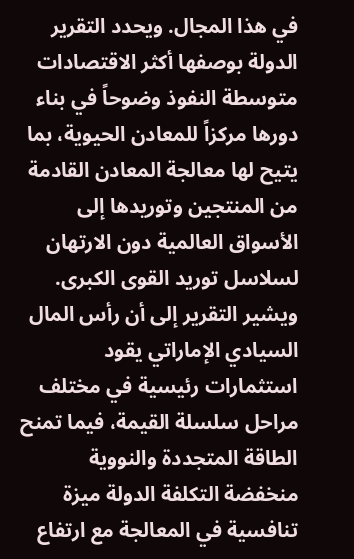في هذا المجال. ويحدد التقرير الدولة بوصفها أكثر الاقتصادات متوسطة النفوذ وضوحاً في بناء دورها مركزاً للمعادن الحيوية، بما يتيح لها معالجة المعادن القادمة من المنتجين وتوريدها إلى الأسواق العالمية دون الارتهان لسلاسل توريد القوى الكبرى. ويشير التقرير إلى أن رأس المال السيادي الإماراتي يقود استثمارات رئيسية في مختلف مراحل سلسلة القيمة، فيما تمنح الطاقة المتجددة والنووية منخفضة التكلفة الدولة ميزة تنافسية في المعالجة مع ارتفاع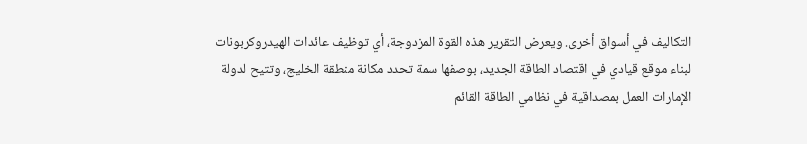التكاليف في أسواق أخرى. ويعرض التقرير هذه القوة المزدوجة، أي توظيف عائدات الهيدروكربونات لبناء موقع قيادي في اقتصاد الطاقة الجديد، بوصفها سمة تحدد مكانة منطقة الخليج، وتتيح لدولة الإمارات العمل بمصداقية في نظامي الطاقة القائم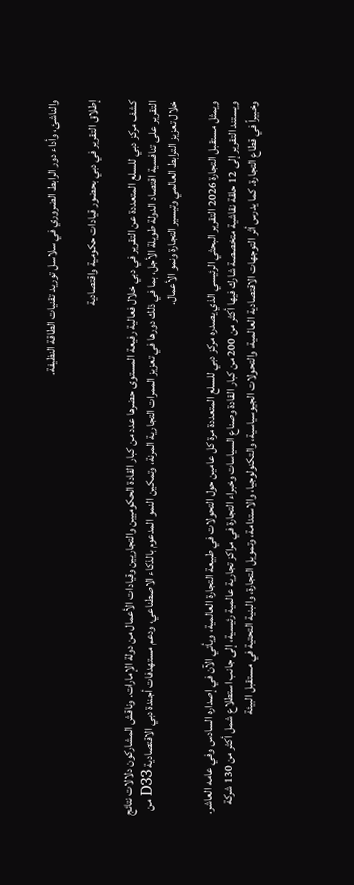والناشئ، وأداء دور الرابط الضروري في سلاسل توريد تقنيات الطاقة النظيفة.

إطلاق التقرير في دبي بحضور قيادات حكومية واقتصادية

كشف مركز دبي للسلع المتعددة عن التقرير في دبي خلال فعالية رفيعة المستوى حضرها عدد من كبار القادة الحكوميين والتجاريين وقيادات الأعمال من دولة الإمارات. وناقش المشاركون دلالات نتائج التقرير على تنافسية اقتصاد الدولة طويلة الأجل، بما في ذلك دورها في تعزيز الممرات التجارية المرنة، وتمكين النمو المدعوم بالذكاء الاصطناعي، ودعم مستهدفات أجندة دبي الاقتصادية D33 من خلال تعزيز الترابط العالمي وتيسير التجارة ونمو الأعمال.

ويمثل مستقبل التجارة 2026 التقرير البحثي الرئيسي الذي يصدره مركز دبي للسلع المتعددة مرة كل عامين حول التحولات في طبيعة التجارة العالمية، ويأتي الآن في إصداره السادس وفي عامه العاشر. ويستند التقرير إلى 12 حلقة نقاشية متخصصة شارك فيها أكثر من 200 من كبار القادة وصناع السياسات وخبراء التجارة في مراكز تجارية عالمية رئيسية، إلى جانب استطلاع شمل أكثر من 130 شركة وخبيراً في قطاع التجارة. كما يدرس أثر التوجهات الاقتصادية العالمية، والتحولات الجيوسياسية، والتكنولوجيا، والاستدامة، وتمويل التجارة، والبنية التحتية في مستقبل البيئة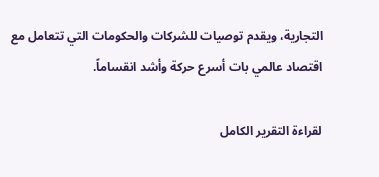التجارية، ويقدم توصيات للشركات والحكومات التي تتعامل مع اقتصاد عالمي بات أسرع حركة وأشد انقساماً.

لقراءة التقرير الكامل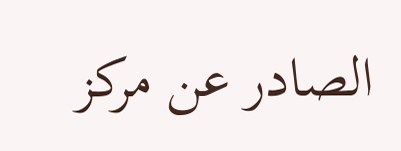الصادر عن مركز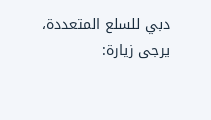دبي للسلع المتعددة، يرجى زيارة: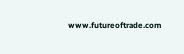www.futureoftrade.com